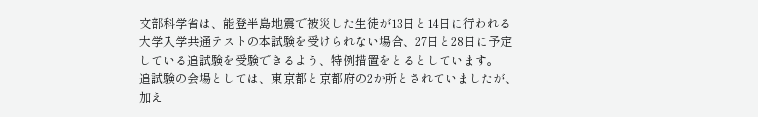文部科学省は、能登半島地震で被災した生徒が13日と14日に行われる大学入学共通テストの本試験を受けられない場合、27日と28日に予定している追試験を受験できるよう、特例措置をとるとしています。
追試験の会場としては、東京都と京都府の2か所とされていましたが、加え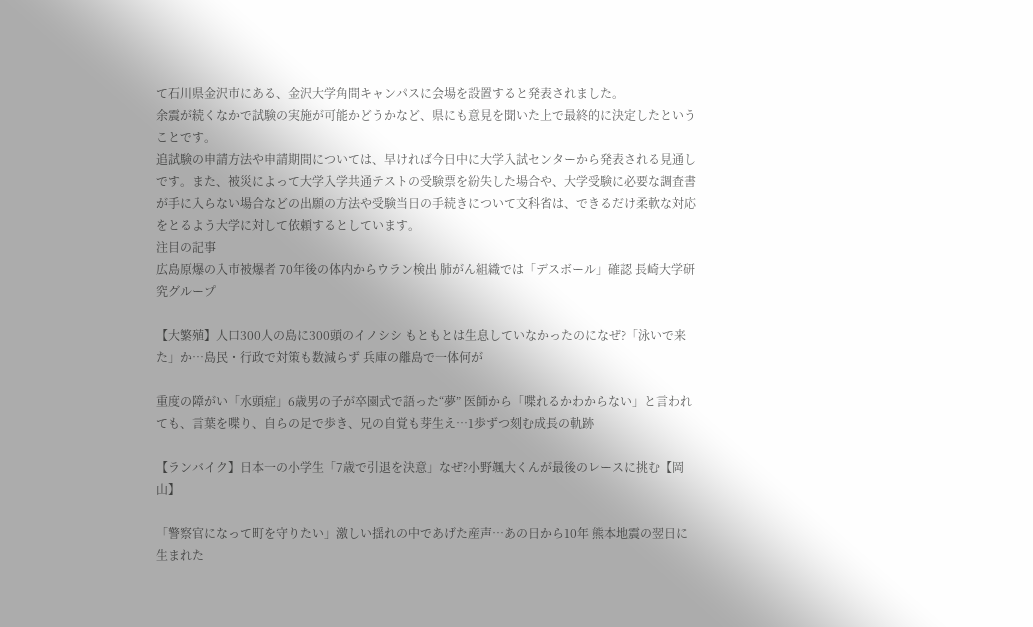て石川県金沢市にある、金沢大学角間キャンパスに会場を設置すると発表されました。
余震が続くなかで試験の実施が可能かどうかなど、県にも意見を聞いた上で最終的に決定したということです。
追試験の申請方法や申請期間については、早ければ今日中に大学入試センターから発表される見通しです。また、被災によって大学入学共通テストの受験票を紛失した場合や、大学受験に必要な調査書が手に入らない場合などの出願の方法や受験当日の手続きについて文科省は、できるだけ柔軟な対応をとるよう大学に対して依頼するとしています。
注目の記事
広島原爆の入市被爆者 70年後の体内からウラン検出 肺がん組織では「デスボール」確認 長崎大学研究グループ

【大繁殖】人口300人の島に300頭のイノシシ もともとは生息していなかったのになぜ?「泳いで来た」か…島民・行政で対策も数減らず 兵庫の離島で一体何が

重度の障がい「水頭症」6歳男の子が卒園式で語った“夢” 医師から「喋れるかわからない」と言われても、言葉を喋り、自らの足で歩き、兄の自覚も芽生え…1歩ずつ刻む成長の軌跡

【ランバイク】日本一の小学生「7歳で引退を決意」なぜ?小野颯大くんが最後のレースに挑む【岡山】

「警察官になって町を守りたい」激しい揺れの中であげた産声…あの日から10年 熊本地震の翌日に生まれた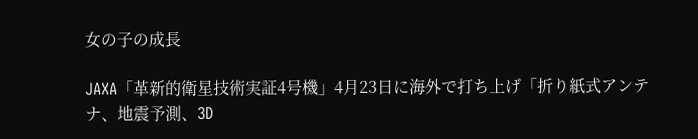女の子の成長

JAXA「革新的衛星技術実証4号機」4月23日に海外で打ち上げ「折り紙式アンテナ、地震予測、3D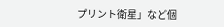プリント衛星」など個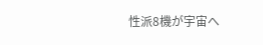性派8機が宇宙へ